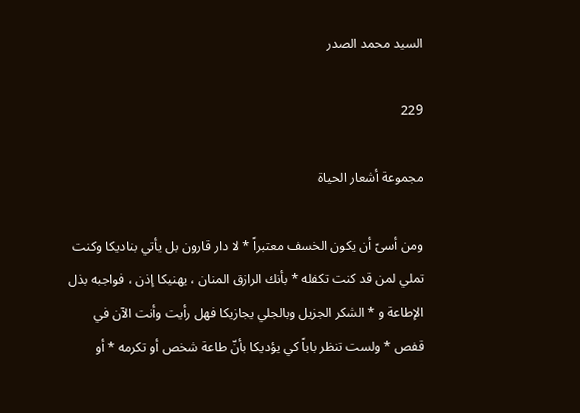السيد محمد الصدر

229

مجموعة أشعار الحياة

ومن أسىً أن يكون الخسف معتبراً * لا دار قارون بل يأتي بناديكا وكنت تملي لمن قد كنت تكفله * بأنك الرازق المنان ، يهنيكا إذن ، فواجبه بذل الإطاعة و * الشكر الجزيل وبالجلي يجازيكا فهل رأيت وأنت الآن في قفص * ولست تنظر باباً كي يؤديكا بأنّ طاعة شخص أو تكرمه * أو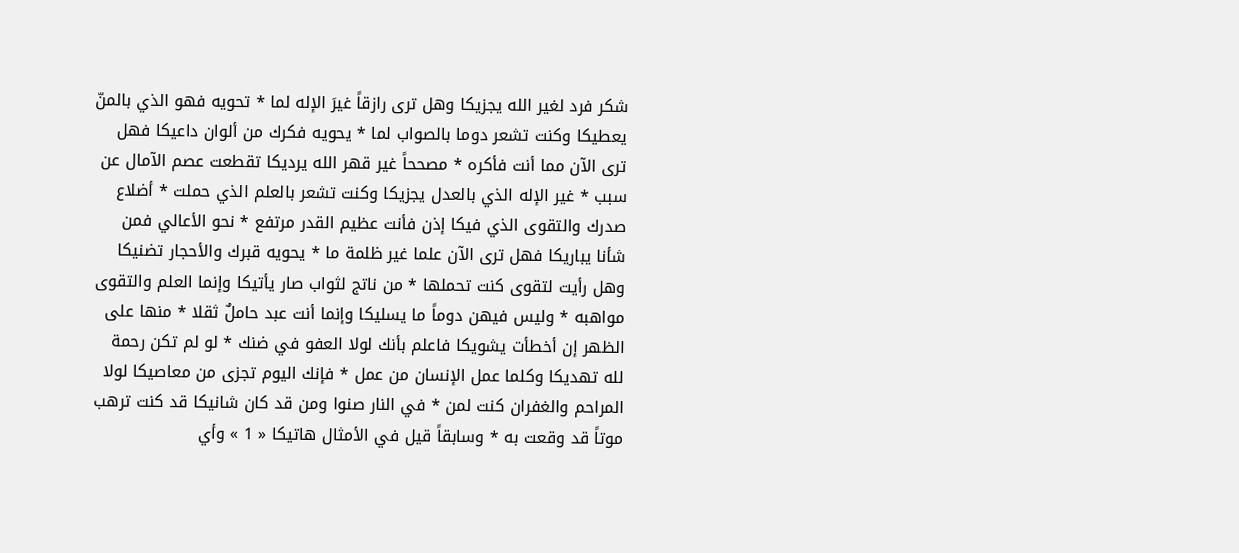شكر فرد لغير الله يجزيكا وهل ترى رازقاً غيرَ الإله لما * تحويه فهو الذي بالمنّ يعطيكا وكنت تشعر دوما بالصواب لما * يحويه فكرك من ألوان داعيكا فهل ترى الآن مما أنت فأكره * مصححاً غير قهر الله يرديكا تقطعت عصم الآمال عن سبب * غير الإله الذي بالعدل يجزيكا وكنت تشعر بالعلم الذي حملت * أضلاع صدرك والتقوى الذي فيكا إذن فأنت عظيم القدر مرتفع * نحو الأعالي فمن شأنا يباريكا فهل ترى الآن علما غير ظلمة ما * يحويه قبرك والأحجار تضنيكا وهل رأيت لتقوى كنت تحملها * من ناتج لثواب صار يأتيكا وإنما العلم والتقوى مواهبه * وليس فيهن دوماً ما يسليكا وإنما أنت عبد حاملٌ ثقلا * منها على الظهر إن أخطأت يشويكا فاعلم بأنك لولا العفو في ضنك * لو لم تكن رحمة لله تهديكا وكلما عمل الإنسان من عمل * فإنك اليوم تجزى من معاصيكا لولا المراحم والغفران كنت لمن * في النار صنوا ومن قد كان شانيكا قد كنت ترهب موتاً قد وقعت به * وسابقاً قيل في الأمثال هاتيكا « 1 » وأي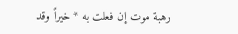رهبة موت إن فعلت به * خيراً وقد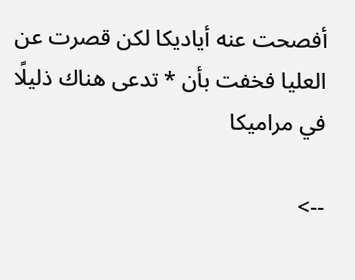أفصحت عنه أياديكا لكن قصرت عن العليا فخفت بأن * تدعى هناك ذليلًا في مراميكا

-->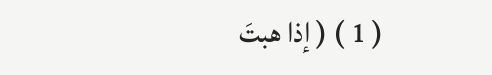( 1 ) ( إذا هبتَ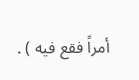أمراً فقع فيه ) .